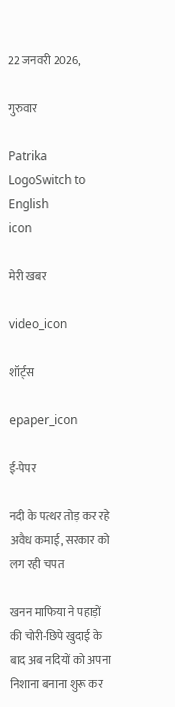22 जनवरी 2026,

गुरुवार

Patrika LogoSwitch to English
icon

मेरी खबर

video_icon

शॉर्ट्स

epaper_icon

ई-पेपर

नदी के पत्थर तोड़ कर रहे अवैध कमाई, सरकार को लग रही चपत

खनन माफिया ने पहाड़ों की चोरी-छिपे खुदाई के बाद अब नदियों को अपना निशाना बनाना शुरू कर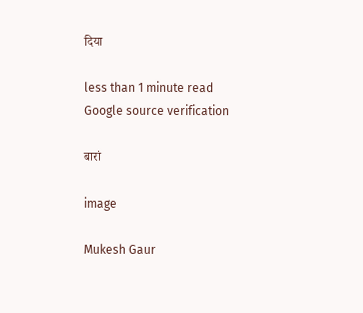दिया

less than 1 minute read
Google source verification

बारां

image

Mukesh Gaur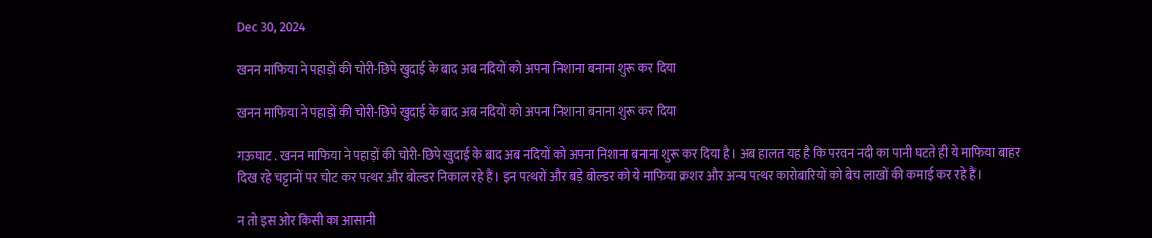Dec 30, 2024

खनन माफिया ने पहाड़ों की चोरी-छिपे खुदाई के बाद अब नदियों को अपना निशाना बनाना शुरू कर दिया

खनन माफिया ने पहाड़ों की चोरी-छिपे खुदाई के बाद अब नदियों को अपना निशाना बनाना शुरू कर दिया

गऊघाट . खनन माफिया ने पहाड़ों की चोरी-छिपे खुदाई के बाद अब नदियों को अपना निशाना बनाना शुरू कर दिया है। अब हालत यह है कि परवन नदी का पानी घटते ही ये माफिया बाहर दिख रहे चट्टानों पर चोट कर पत्थर और बोल्डर निकाल रहे हैं। इन पत्थरों और बड़े बोल्डर को ये माफिया क्रशर और अन्य पत्थर कारोबारियों को बेच लाखों की कमाई कर रहे हैं।

न तो इस ओर किसी का आसानी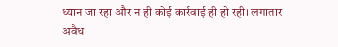ध्यान जा रहा और न ही कोई कार्रवाई ही हो रही। लगातार अवैध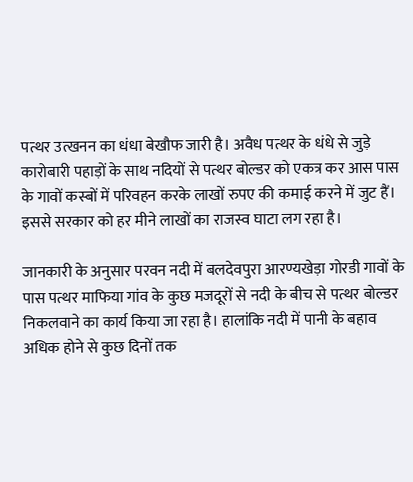पत्थर उत्खनन का धंधा बेखौफ जारी है। अवैध पत्थर के धंधे से जुड़े कारोबारी पहाड़ों के साथ नदियों से पत्थर बोल्डर को एकत्र कर आस पास के गावों कस्बों में परिवहन करके लाखों रुपए की कमाई करने में जुट हैं। इससे सरकार को हर मीने लाखों का राजस्व घाटा लग रहा है।

जानकारी के अनुसार परवन नदी में बलदेवपुरा आरण्यखेड़ा गोरडी गावों के पास पत्थर माफिया गांव के कुछ मजदूरों से नदी के बीच से पत्थर बोल्डर निकलवाने का कार्य किया जा रहा है। हालांकि नदी में पानी के बहाव अधिक होने से कुछ दिनों तक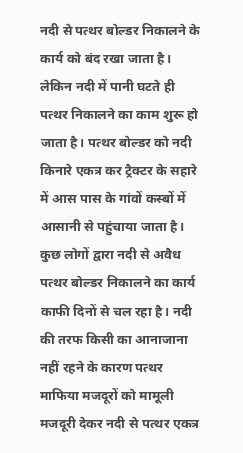नदी से पत्थर बोल्डर निकालने के कार्य को बंद रखा जाता है। लेकिन नदी में पानी घटते ही पत्थर निकालने का काम शुरू हो जाता है। पत्थर बोल्डर को नदी किनारे एकत्र कर ट्रैक्टर के सहारे में आस पास के गांवों कस्बों में आसानी से पहुंचाया जाता है। कुछ लोगों द्वारा नदी से अवैध पत्थर बोल्डर निकालने का कार्य काफी दिनों से चल रहा है। नदी की तरफ किसी का आनाजाना नहीं रहने के कारण पत्थर माफिया मजदूरों को मामूली मजदूरी देकर नदी से पत्थर एकत्र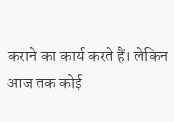कराने का कार्य करते हैं। लेकिन आज तक कोई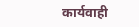कार्यवाही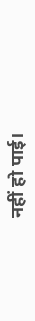नहीं हो पाई।